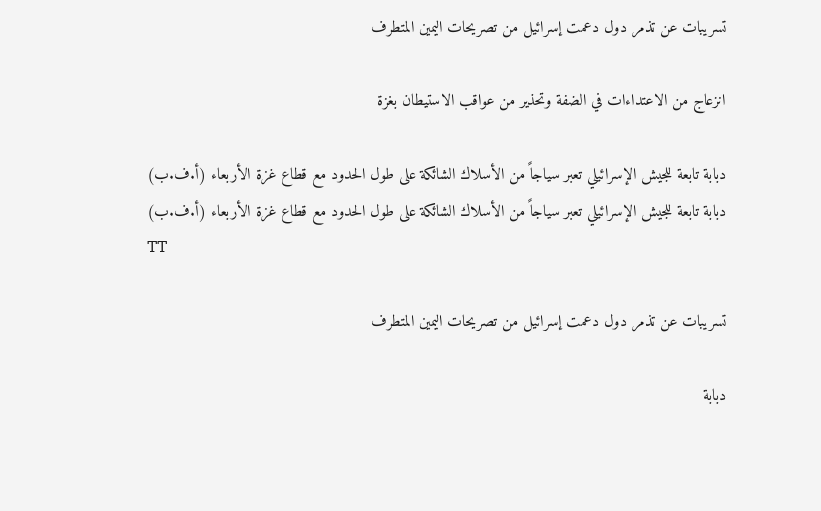تسريبات عن تذمر دول دعمت إسرائيل من تصريحات اليمين المتطرف

انزعاج من الاعتداءات في الضفة وتحذير من عواقب الاستيطان بغزة

دبابة تابعة للجيش الإسرائيلي تعبر سياجاً من الأسلاك الشائكة على طول الحدود مع قطاع غزة الأربعاء (أ.ف.ب)
دبابة تابعة للجيش الإسرائيلي تعبر سياجاً من الأسلاك الشائكة على طول الحدود مع قطاع غزة الأربعاء (أ.ف.ب)
TT

تسريبات عن تذمر دول دعمت إسرائيل من تصريحات اليمين المتطرف

دبابة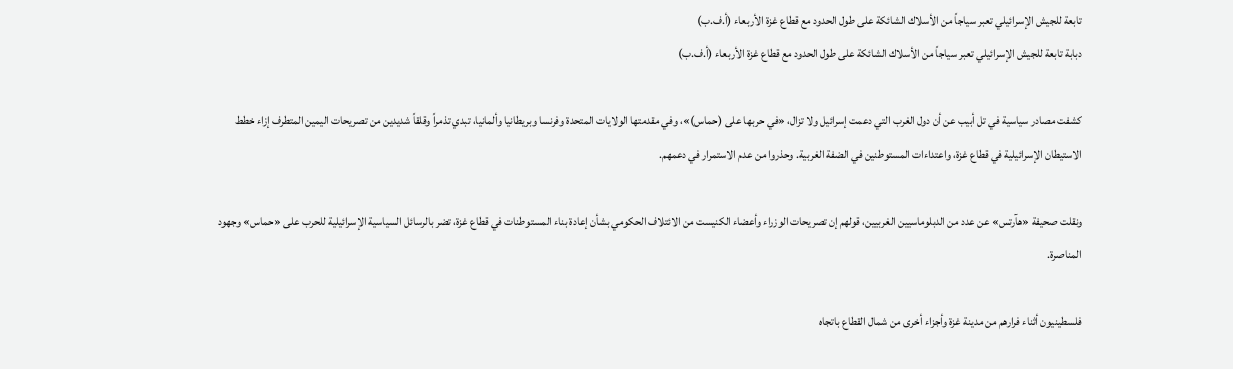تابعة للجيش الإسرائيلي تعبر سياجاً من الأسلاك الشائكة على طول الحدود مع قطاع غزة الأربعاء (أ.ف.ب)
دبابة تابعة للجيش الإسرائيلي تعبر سياجاً من الأسلاك الشائكة على طول الحدود مع قطاع غزة الأربعاء (أ.ف.ب)

كشفت مصادر سياسية في تل أبيب عن أن دول الغرب التي دعمت إسرائيل ولا تزال، «في حربها على (حماس)»، وفي مقدمتها الولايات المتحدة وفرنسا وبريطانيا وألمانيا، تبدي تذمراً وقلقاً شديدين من تصريحات اليمين المتطرف إزاء خطط الاستيطان الإسرائيلية في قطاع غزة، واعتداءات المستوطنين في الضفة الغربية. وحذروا من عدم الاستمرار في دعمهم.

ونقلت صحيفة «هآرتس» عن عدد من الدبلوماسيين الغربيين، قولهم إن تصريحات الوزراء وأعضاء الكنيست من الائتلاف الحكومي بشأن إعادة بناء المستوطنات في قطاع غزة، تضر بالرسائل السياسية الإسرائيلية للحرب على «حماس» وجهود المناصرة.

فلسطينيون أثناء فرارهم من مدينة غزة وأجزاء أخرى من شمال القطاع باتجاه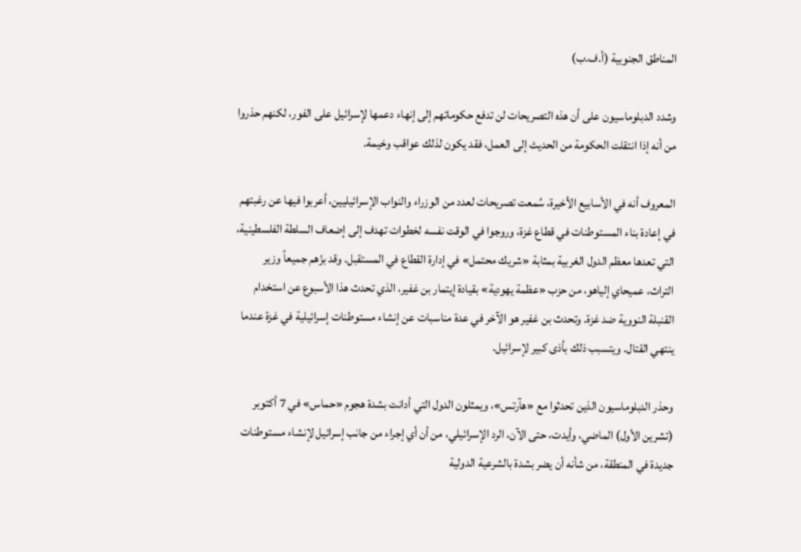المناطق الجنوبية (أ.ف.ب)

وشدد الدبلوماسيون على أن هذه التصريحات لن تدفع حكوماتهم إلى إنهاء دعمها لإسرائيل على الفور، لكنهم حذروا من أنه إذا انتقلت الحكومة من الحديث إلى العمل، فقد يكون لذلك عواقب وخيمة.

المعروف أنه في الأسابيع الأخيرة، سُمعت تصريحات لعدد من الوزراء والنواب الإسرائيليين، أعربوا فيها عن رغبتهم في إعادة بناء المستوطنات في قطاع غزة، وروجوا في الوقت نفسه لخطوات تهدف إلى إضعاف السلطة الفلسطينية، التي تعدها معظم الدول الغربية بمثابة «شريك محتمل» في إدارة القطاع في المستقبل. وقد بزّهم جميعاً وزير التراث، عميحاي إلياهو، من حزب «عظمة يهودية» بقيادة إيتمار بن غفير، الذي تحدث هذا الأسبوع عن استخدام القنبلة النووية ضد غزة. وتحدث بن غفير هو الآخر في عدة مناسبات عن إنشاء مستوطنات إسرائيلية في غزة عندما ينتهي القتال. ويتسبب ذلك بأذى كبير لإسرائيل.

وحذر الدبلوماسيون الذين تحدثوا مع «هآرتس»، ويمثلون الدول التي أدانت بشدة هجوم «حماس» في 7 أكتوبر (تشرين الأول) الماضي، وأيدت، حتى الآن، الرد الإسرائيلي، من أن أي إجراء من جانب إسرائيل لإنشاء مستوطنات جديدة في المنطقة، من شأنه أن يضر بشدة بالشرعية الدولية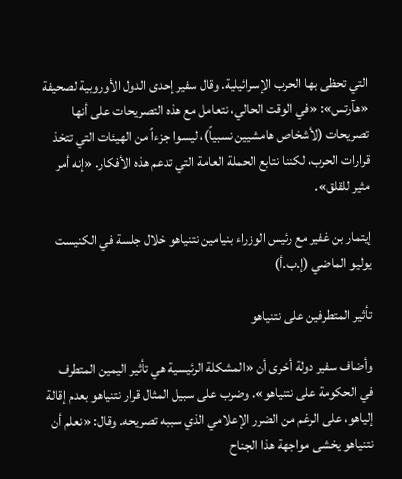التي تحظى بها الحرب الإسرائيلية. وقال سفير إحدى الدول الأوروبية لصحيفة «هآرتس»: «في الوقت الحالي، نتعامل مع هذه التصريحات على أنها تصريحات (لأشخاص هامشيين نسبياً)، ليسوا جزءاً من الهيئات التي تتخذ قرارات الحرب، لكننا نتابع الحملة العامة التي تدعم هذه الأفكار. «إنه أمر مثير للقلق».

إيتمار بن غفير مع رئيس الوزراء بنيامين نتنياهو خلال جلسة في الكنيست يوليو الماضي (إ.ب.أ)

تأثير المتطرفين على نتنياهو

وأضاف سفير دولة أخرى أن «المشكلة الرئيسية هي تأثير اليمين المتطرف في الحكومة على نتنياهو». وضرب على سبيل المثال قرار نتنياهو بعدم إقالة إلياهو، على الرغم من الضرر الإعلامي الذي سببه تصريحه. وقال: «نعلم أن نتنياهو يخشى مواجهة هذا الجناح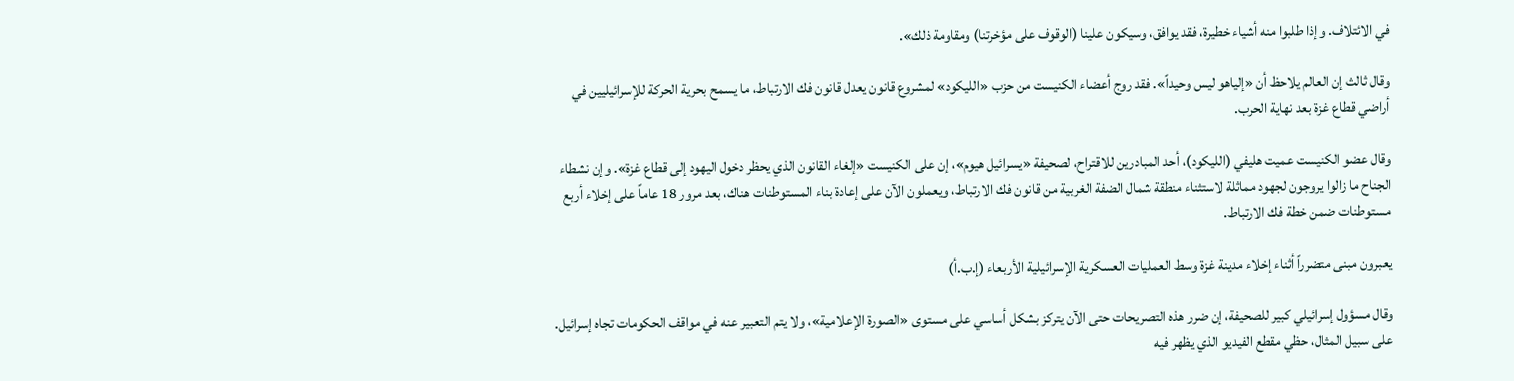في الائتلاف. وإذا طلبوا منه أشياء خطيرة، فقد يوافق، وسيكون علينا (الوقوف على مؤخرتنا) ومقاومة ذلك».

وقال ثالث إن العالم يلاحظ أن «إلياهو ليس وحيداً». فقد روج أعضاء الكنيست من حزب «الليكود» لمشروع قانون يعدل قانون فك الارتباط، ما يسمح بحرية الحركة للإسرائيليين في أراضي قطاع غزة بعد نهاية الحرب.

وقال عضو الكنيست عميت هليفي (الليكود)، أحد المبادرين للاقتراح، لصحيفة «يسرائيل هيوم»، إن على الكنيست «إلغاء القانون الذي يحظر دخول اليهود إلى قطاع غزة». وإن نشطاء الجناح ما زالوا يروجون لجهود مماثلة لاستثناء منطقة شمال الضفة الغربية من قانون فك الارتباط، ويعملون الآن على إعادة بناء المستوطنات هناك، بعد مرور 18 عاماً على إخلاء أربع مستوطنات ضمن خطة فك الارتباط.

يعبرون مبنى متضرراً أثناء إخلاء مدينة غزة وسط العمليات العسكرية الإسرائيلية الأربعاء (إ.ب.أ)

وقال مسؤول إسرائيلي كبير للصحيفة، إن ضرر هذه التصريحات حتى الآن يتركز بشكل أساسي على مستوى «الصورة الإعلامية»، ولا يتم التعبير عنه في مواقف الحكومات تجاه إسرائيل. على سبيل المثال، حظي مقطع الفيديو الذي يظهر فيه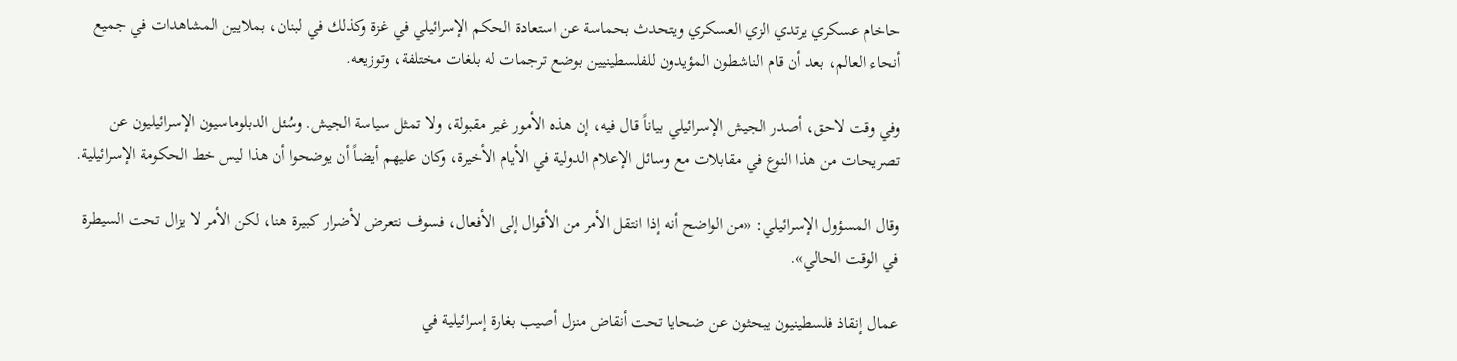حاخام عسكري يرتدي الزي العسكري ويتحدث بحماسة عن استعادة الحكم الإسرائيلي في غزة وكذلك في لبنان، بملايين المشاهدات في جميع أنحاء العالم، بعد أن قام الناشطون المؤيدون للفلسطينيين بوضع ترجمات له بلغات مختلفة، وتوزيعه.

وفي وقت لاحق، أصدر الجيش الإسرائيلي بياناً قال فيه، إن هذه الأمور غير مقبولة، ولا تمثل سياسة الجيش. وسُئل الدبلوماسيون الإسرائيليون عن تصريحات من هذا النوع في مقابلات مع وسائل الإعلام الدولية في الأيام الأخيرة، وكان عليهم أيضاً أن يوضحوا أن هذا ليس خط الحكومة الإسرائيلية.

وقال المسؤول الإسرائيلي: «من الواضح أنه إذا انتقل الأمر من الأقوال إلى الأفعال، فسوف نتعرض لأضرار كبيرة هنا، لكن الأمر لا يزال تحت السيطرة في الوقت الحالي».

عمال إنقاذ فلسطينيون يبحثون عن ضحايا تحت أنقاض منزل أصيب بغارة إسرائيلية في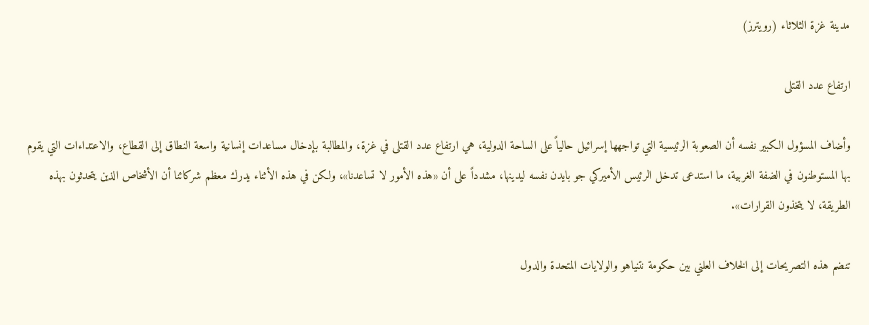مدينة غزة الثلاثاء (رويترز)

ارتفاع عدد القتلى

وأضاف المسؤول الكبير نفسه أن الصعوبة الرئيسية التي تواجهها إسرائيل حالياً على الساحة الدولية، هي ارتفاع عدد القتلى في غزة، والمطالبة بإدخال مساعدات إنسانية واسعة النطاق إلى القطاع، والاعتداءات التي يقوم بها المستوطنون في الضفة الغربية، ما استدعى تدخل الرئيس الأميركي جو بايدن نفسه ليدينها، مشدداً على أن «هذه الأمور لا تساعدنا»، ولكن في هذه الأثناء يدرك معظم شركائنا أن الأشخاص الذين يتحدثون بهذه الطريقة، لا يتخذون القرارات».

تنضم هذه التصريحات إلى الخلاف العلني بين حكومة نتنياهو والولايات المتحدة والدول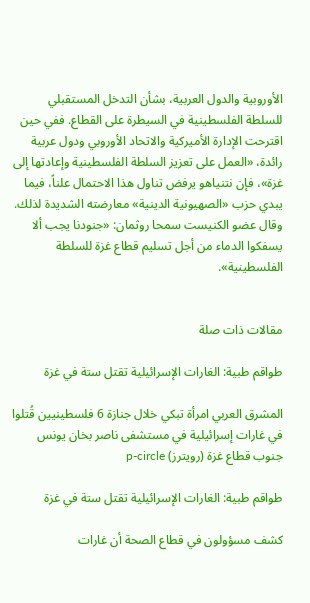الأوروبية والدول العربية، بشأن التدخل المستقبلي للسلطة الفلسطينية في السيطرة على القطاع. ففي حين اقترحت الإدارة الأميركية والاتحاد الأوروبي ودول عربية رائدة، «العمل على تعزيز السلطة الفلسطينية وإعادتها إلى غزة»، فإن نتنياهو يرفض تناول هذا الاحتمال علناً، فيما يبدي حزب «الصهيونية الدينية» معارضته الشديدة لذلك. وقال عضو الكنيست سمحا روثمان: «جنودنا يجب ألا يسفكوا الدماء من أجل تسليم قطاع غزة للسلطة الفلسطينية».


مقالات ذات صلة

طواقم طبية: الغارات الإسرائيلية تقتل ستة في غزة

المشرق العربي امرأة تبكي خلال جنازة 6 فلسطينيين قُتلوا في غارات إسرائيلية في مستشفى ناصر بخان يونس جنوب قطاع غزة (رويترز) p-circle

طواقم طبية: الغارات الإسرائيلية تقتل ستة في غزة

كشف مسؤولون في قطاع الصحة أن غارات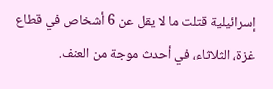إسرائيلية قتلت ما لا يقل عن 6 أشخاص في قطاع غزة، الثلاثاء، في أحدث موجة من العنف.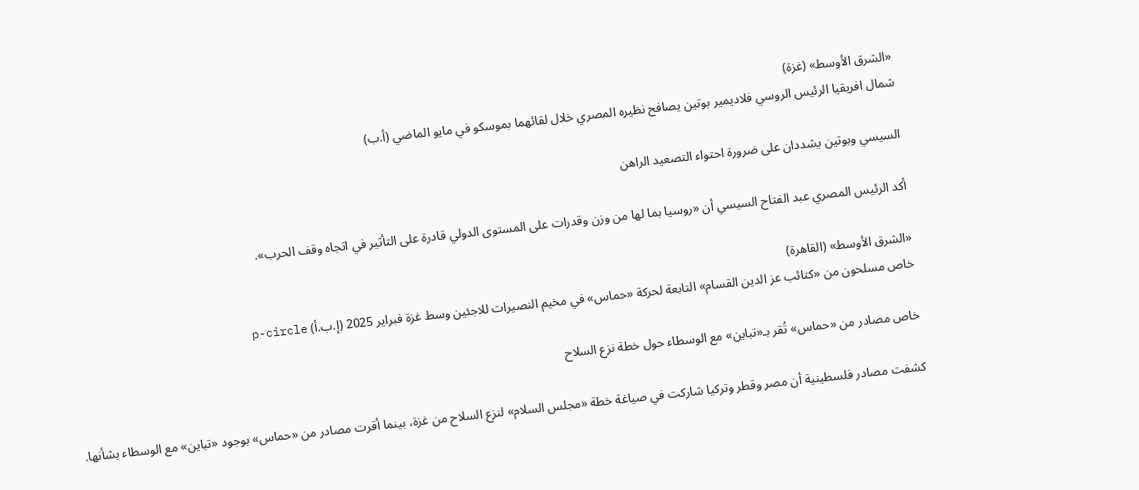«الشرق الأوسط» (غزة)
شمال افريقيا الرئيس الروسي فلاديمير بوتين يصافح نظيره المصري خلال لقائهما بموسكو في مايو الماضي (أ.ب)

السيسي وبوتين يشددان على ضرورة احتواء التصعيد الراهن

أكد الرئيس المصري عبد الفتاح السيسي أن «روسيا بما لها من وزن وقدرات على المستوى الدولي قادرة على التأثير في اتجاه وقف الحرب».

«الشرق الأوسط» (القاهرة)
خاص مسلحون من «كتائب عز الدين القسام» التابعة لحركة «حماس» في مخيم النصيرات للاجئين وسط غزة فبراير 2025 (إ.ب.أ) p-circle

خاص مصادر من «حماس» تُقر بـ«تباين» مع الوسطاء حول خطة نزع السلاح

كشفت مصادر فلسطينية أن مصر وقطر وتركيا شاركت في صياغة خطة «مجلس السلام» لنزع السلاح من غزة، بينما أقرت مصادر من «حماس» بوجود «تباين» مع الوسطاء بشأنها.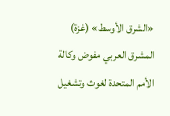«الشرق الأوسط» (غزة)
المشرق العربي مفوض وكالة الأمم المتحدة لغوث وتشغيل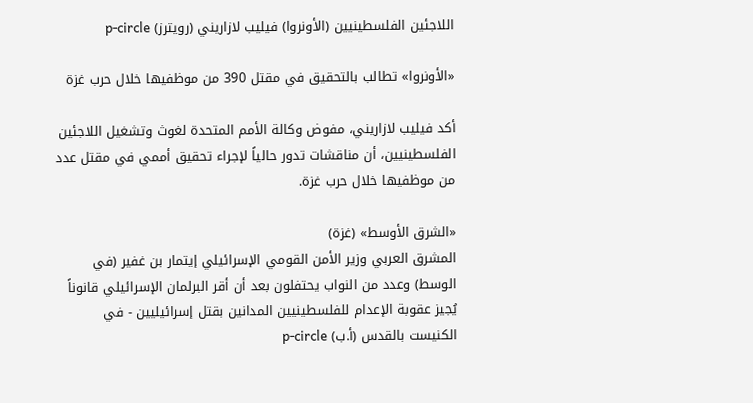اللاجئين الفلسطينيين (الأونروا) فيليب لازاريني (رويترز) p-circle

«الأونروا» تطالب بالتحقيق في مقتل 390 من موظفيها خلال حرب غزة

أكد فيليب لازاريني، مفوض وكالة الأمم المتحدة لغوث وتشغيل اللاجئين الفلسطينيين، أن مناقشات تدور حالياً لإجراء تحقيق أممي في مقتل عدد من موظفيها خلال حرب غزة.

«الشرق الأوسط» (غزة)
المشرق العربي وزير الأمن القومي الإسرائيلي إيتمار بن غفير (في الوسط) وعدد من النواب يحتفلون بعد أن أقر البرلمان الإسرائيلي قانوناً يُجيز عقوبة الإعدام للفلسطينيين المدانين بقتل إسرائيليين - في الكنيست بالقدس (أ.ب) p-circle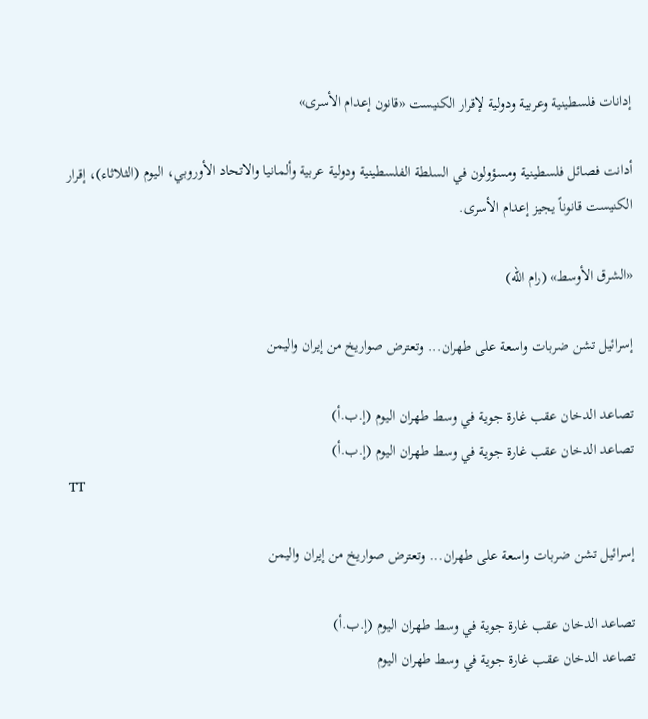إدانات فلسطينية وعربية ودولية لإقرار الكنيست «قانون إعدام الأسرى»

أدانت فصائل فلسطينية ومسؤولون في السلطة الفلسطينية ودولية عربية وألمانيا والاتحاد الأوروبي، اليوم (الثلاثاء)، إقرار الكنيست قانوناً يجيز إعدام الأسرى.

«الشرق الأوسط» (رام الله)

إسرائيل تشن ضربات واسعة على طهران... وتعترض صواريخ من إيران واليمن

تصاعد الدخان عقب غارة جوية في وسط طهران اليوم (إ.ب.أ)
تصاعد الدخان عقب غارة جوية في وسط طهران اليوم (إ.ب.أ)
TT

إسرائيل تشن ضربات واسعة على طهران... وتعترض صواريخ من إيران واليمن

تصاعد الدخان عقب غارة جوية في وسط طهران اليوم (إ.ب.أ)
تصاعد الدخان عقب غارة جوية في وسط طهران اليوم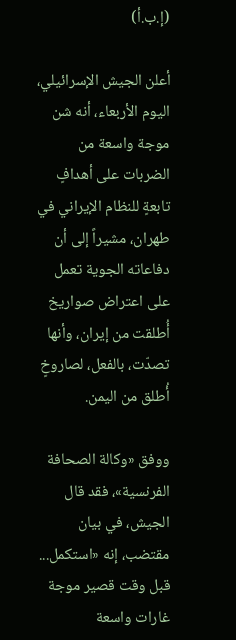(إ.ب.أ)

أعلن الجيش الإسرائيلي، اليوم الأربعاء، أنه شن موجة واسعة من الضربات على أهدافٍ تابعةٍ للنظام الإيراني في طهران، مشيراً إلى أن دفاعاته الجوية تعمل على اعتراض صواريخ أُطلقت من إيران، وأنها تصدّت، بالفعل، لصاروخٍ أُطلق من اليمن.

ووفق «وكالة الصحافة الفرنسية»، فقد قال الجيش، في بيان مقتضب، إنه «استكمل... قبل وقت قصير موجة غارات واسعة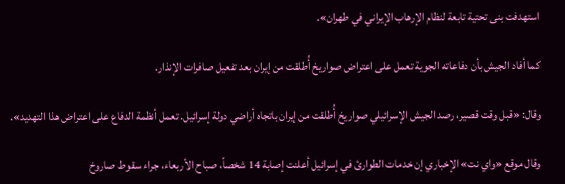استهدفت بنى تحتية تابعة لنظام الإرهاب الإيراني في طهران».

كما أفاد الجيش بأن دفاعاته الجوية تعمل على اعتراض صواريخ أُطلقت من إيران بعد تفعيل صافرات الإنذار.

وقال: «قبل وقت قصير، رصد الجيش الإسرائيلي صواريخ أُطلقت من إيران باتجاه أراضي دولة إسرائيل. تعمل أنظمة الدفاع على اعتراض هذا التهديد».

وقال موقع «واي نت» الإخباري إن خدمات الطوارئ في إسرائيل أعلنت إصابة 14 شخصاً، صباح الأربعاء، جراء سقوط صاروخ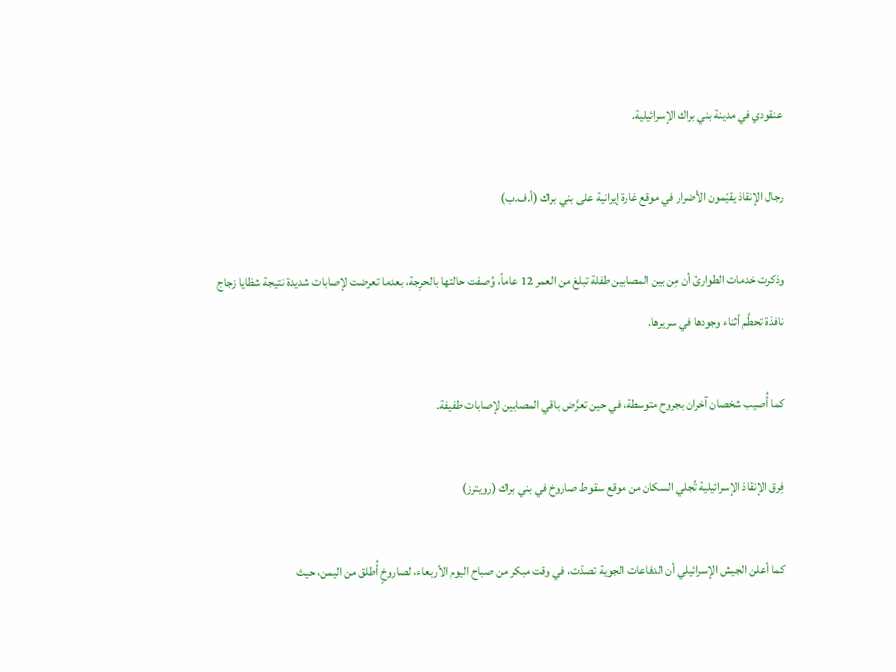عنقودي في مدينة بني براك الإسرائيلية.

رجال الإنقاذ يقيّمون الأضرار في موقع غارة إيرانية على بني براك (أ.ف.ب)

وذكرت خدمات الطوارئ أن مِن بين المصابين طفلة تبلغ من العمر 12 عاماً، وُصفت حالتها بالحرِجة، بعدما تعرضت لإصابات شديدة نتيجة شظايا زجاج نافذة تحطَّم أثناء وجودها في سريرها.

كما أُصيب شخصان آخران بجروح متوسطة، في حين تعرَّض باقي المصابين لإصابات طفيفة.

فِرق الإنقاذ الإسرائيلية تُجلي السكان من موقع سقوط صاروخ في بني براك (رويترز)

كما أعلن الجيش الإسرائيلي أن الدفاعات الجوية تصدّت، في وقت مبكر من صباح اليوم الأربعاء، لصاروخٍ أُطلق من اليمن، حيث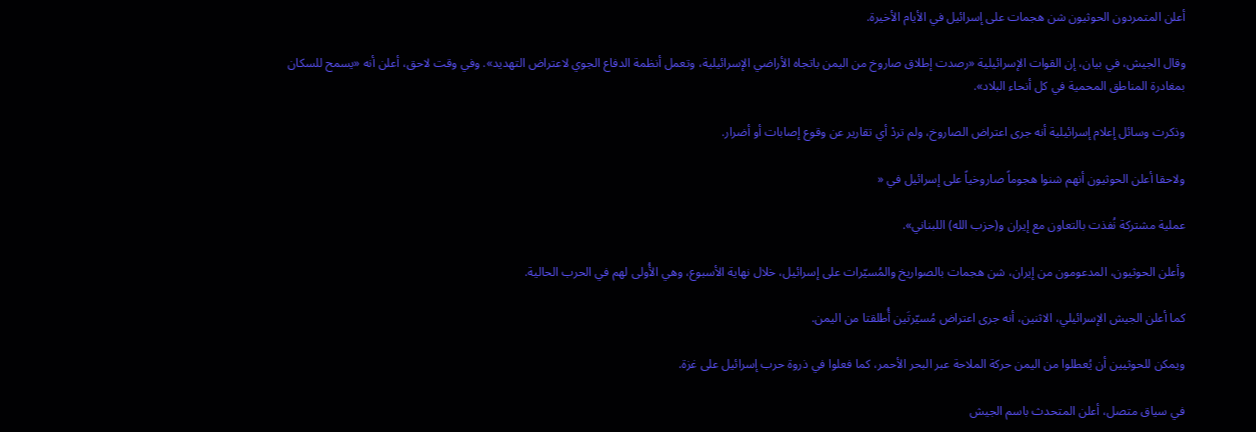أعلن المتمردون الحوثيون شن هجمات على إسرائيل في الأيام الأخيرة.

وقال الجيش، في بيان، إن القوات الإسرائيلية «رصدت إطلاق صاروخ من اليمن باتجاه الأراضي الإسرائيلية، وتعمل أنظمة الدفاع الجوي لاعتراض التهديد». وفي وقت لاحق، أعلن أنه «يسمح للسكان بمغادرة المناطق المحمية في كل أنحاء البلاد».

وذكرت وسائل إعلام إسرائيلية أنه جرى اعتراض الصاروخ، ولم تردْ أي تقارير عن وقوع إصابات أو أضرار.

ولاحقا أعلن الحوثيون أنهم شنوا هجوماً صاروخياً على إسرائيل في «

عملية مشتركة نُفذت بالتعاون مع إيران و(حزب الله) اللبناني».

وأعلن الحوثيون، المدعومون من إيران، شن هجمات بالصواريخ والمُسيّرات على إسرائيل، خلال نهاية الأسبوع، وهي الأُولى لهم في الحرب الحالية.

كما أعلن الجيش الإسرائيلي، الاثنين، أنه جرى اعتراض مُسيّرتَين أُطلقتا من اليمن.

ويمكن للحوثيين أن يُعطلوا من اليمن حركة الملاحة عبر البحر الأحمر، كما فعلوا في ذروة حرب إسرائيل على غزة.

في سياق متصل، أعلن المتحدث باسم الجيش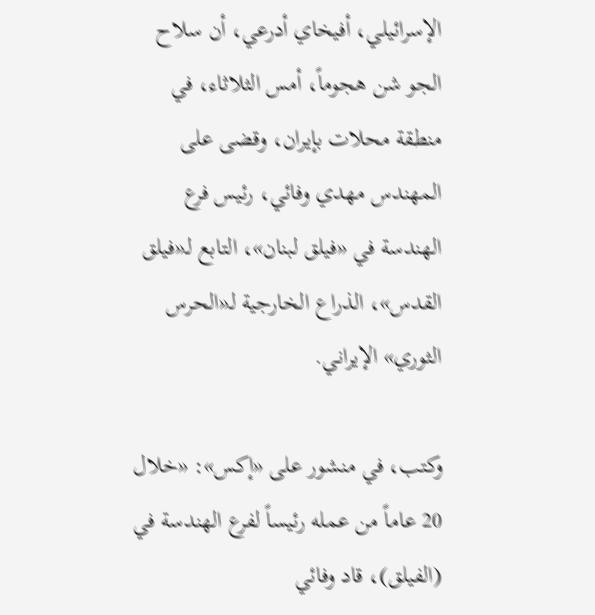الإسرائيلي، أفيخاي أدرعي، أن سلاح الجو شن هجوماً، أمس الثلاثاء، في منطقة محلات بإيران، وقضى على المهندس مهدي وفائي، رئيس فرع الهندسة في «فيلق لبنان»، التابع لـ«فيلق القدس»، الذراع الخارجية لـ«الحرس الثوري» الإيراني.

وكتب، في منشور على «إكس»: «خلال 20 عاماً من عمله رئيساً لفرع الهندسة في (الفيلق)، قاد وفائي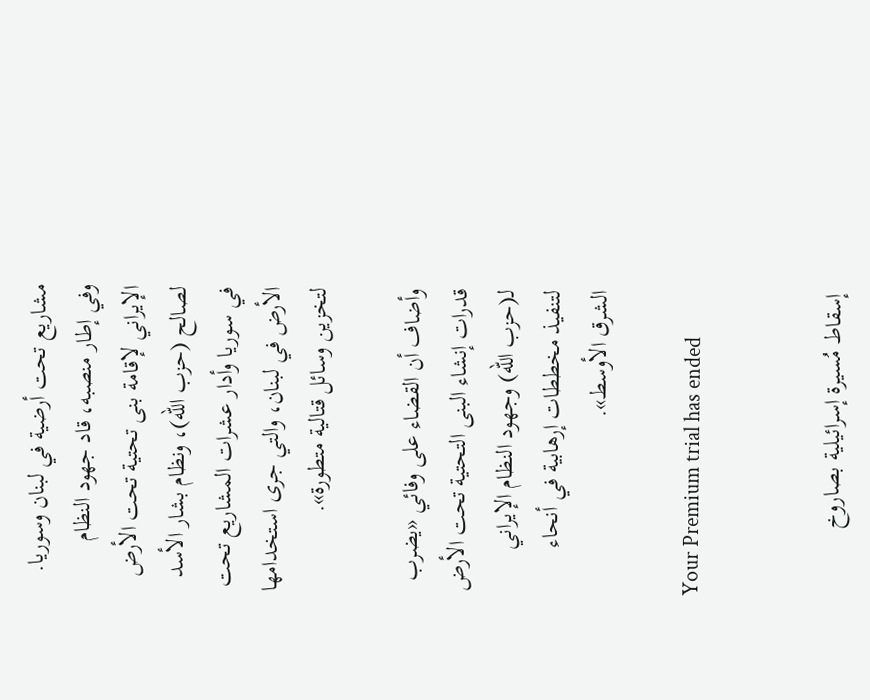مشاريع تحت أرضية في لبنان وسوريا. وفي إطار منصبه، قاد جهود النظام الإيراني لإقامة بنى تحتية تحت الأرض لصالح (حزب الله)، ونظام بشار الأسد في سوريا وأدار عشرات المشاريع تحت الأرض في لبنان، والتي جرى استخدامها لتخزين وسائل قتالية متطورة».

وأضاف أن القضاء على وفائي «يضرب قدرات إنشاء البنى التحتية تحت الأرض لـ(حزب الله) وجهود النظام الإيراني لتنفيذ مخططات إرهابية في أنحاء الشرق الأوسط».

Your Premium trial has ended


إسقاط مُسيرة إسرائيلية بصاروخ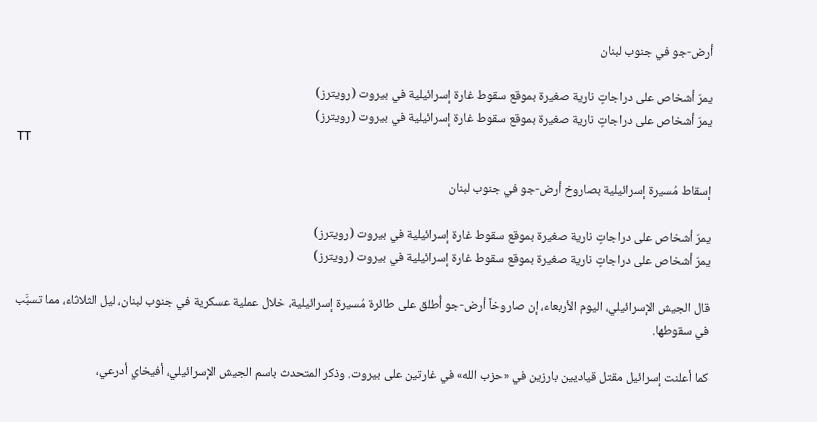أرض-جو في جنوب لبنان

يمرّ أشخاص على دراجاتٍ نارية صغيرة بموقع سقوط غارة إسرائيلية في بيروت (رويترز)
يمرّ أشخاص على دراجاتٍ نارية صغيرة بموقع سقوط غارة إسرائيلية في بيروت (رويترز)
TT

إسقاط مُسيرة إسرائيلية بصاروخ أرض-جو في جنوب لبنان

يمرّ أشخاص على دراجاتٍ نارية صغيرة بموقع سقوط غارة إسرائيلية في بيروت (رويترز)
يمرّ أشخاص على دراجاتٍ نارية صغيرة بموقع سقوط غارة إسرائيلية في بيروت (رويترز)

قال الجيش الإسرائيلي، اليوم الأربعاء، إن صاروخاً أرض-جو أُطلق على طائرة مُسيرة إسرائيلية، خلال عملية عسكرية في جنوب لبنان، ليل الثلاثاء، مما تسبَّب في سقوطها.

كما أعلنت إسرائيل مقتل قياديين بارزين في «حزب الله» في غارتين على بيروت. وذكر المتحدث باسم الجيش الإسرائيلي، أفيخاي أدرعي،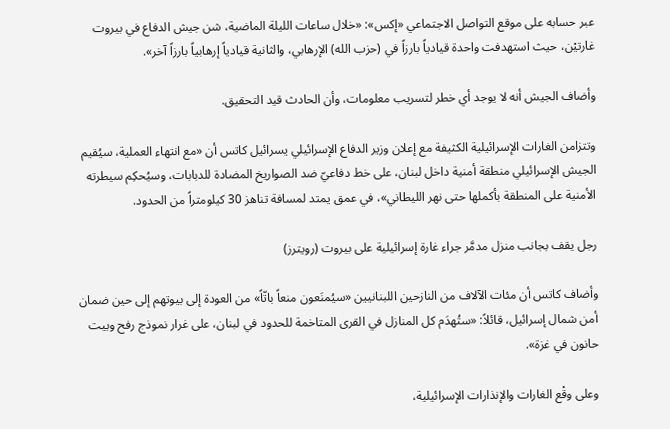عبر حسابه على موقع التواصل الاجتماعي «إكس»: «خلال ساعات الليلة الماضية، شن جيش الدفاع في بيروت غارتيْن، حيث استهدفت واحدة قيادياً بارزاً في (حزب الله) الإرهابي، والثانية قيادياً إرهابياً بارزاً آخر».

وأضاف الجيش أنه لا يوجد أي خطر لتسريب معلومات، وأن الحادث قيد التحقيق.

وتتزامن الغارات الإسرائيلية الكثيفة مع إعلان وزير الدفاع الإسرائيلي يسرائيل كاتس أن «مع انتهاء العملية، سيُقيم الجيش الإسرائيلي منطقة أمنية داخل لبنان، على خط دفاعيّ ضد الصواريخ المضادة للدبابات، وسيُحكِم سيطرته الأمنية على المنطقة بأكملها حتى نهر الليطاني»، في عمق يمتد لمسافة تناهز 30 كيلومتراً من الحدود.

رجل يقف بجانب منزل مدمَّر جراء غارة إسرائيلية على بيروت (رويترز)

وأضاف كاتس أن مئات الآلاف من النازحين اللبنانيين «سيُمنَعون منعاً باتّاً» من العودة إلى بيوتهم إلى حين ضمان أمن شمال إسرائيل، قائلاً: «ستُهدَم كل المنازل في القرى المتاخمة للحدود في لبنان، على غرار نموذج رفح وبيت حانون في غزة».

وعلى وقْع الغارات والإنذارات الإسرائيلية،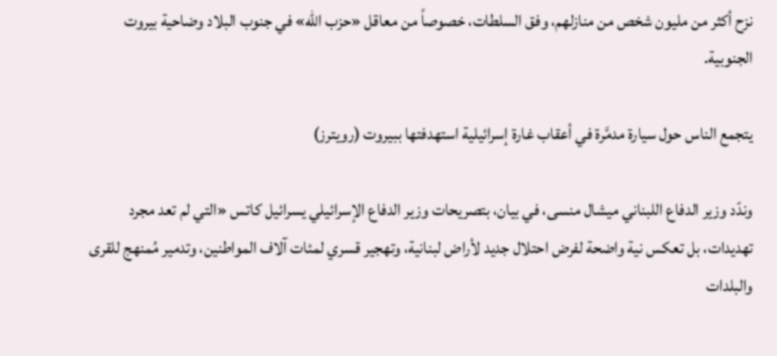نزح أكثر من مليون شخص من منازلهم، وفق السلطات، خصوصاً من معاقل «حزب الله» في جنوب البلاد وضاحية بيروت الجنوبية.

يتجمع الناس حول سيارة مدمَّرة في أعقاب غارة إسرائيلية استهدفتها ببيروت (رويترز)

وندّد وزير الدفاع اللبناني ميشال منسى، في بيان، بتصريحات وزير الدفاع الإسرائيلي يسرائيل كاتس «التي لم تعد مجرد تهديدات، بل تعكس نية واضحة لفرض احتلال جديد لأراض لبنانية، وتهجير قسري لمئات آلاف المواطنين، وتدمير مُمنهج للقرى والبلدات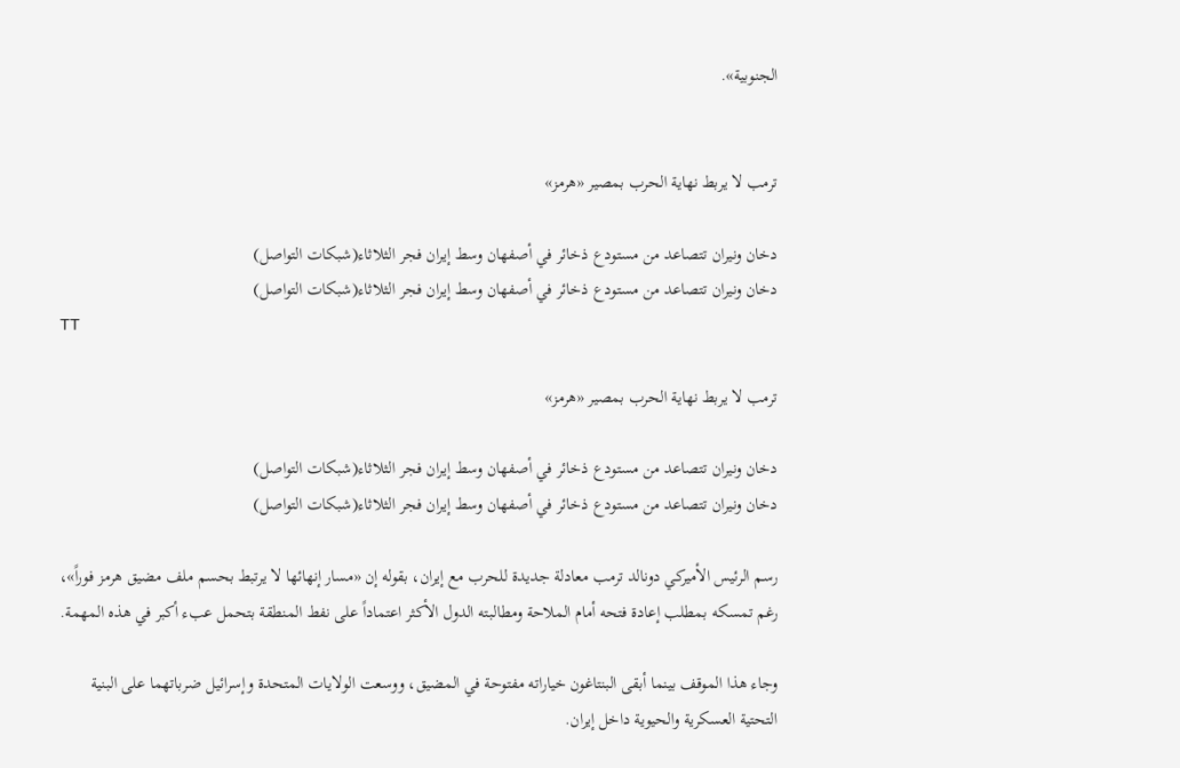الجنوبية».


ترمب لا يربط نهاية الحرب بمصير «هرمز»

دخان ونيران تتصاعد من مستودع ذخائر في أصفهان وسط إيران فجر الثلاثاء(شبكات التواصل)
دخان ونيران تتصاعد من مستودع ذخائر في أصفهان وسط إيران فجر الثلاثاء(شبكات التواصل)
TT

ترمب لا يربط نهاية الحرب بمصير «هرمز»

دخان ونيران تتصاعد من مستودع ذخائر في أصفهان وسط إيران فجر الثلاثاء(شبكات التواصل)
دخان ونيران تتصاعد من مستودع ذخائر في أصفهان وسط إيران فجر الثلاثاء(شبكات التواصل)

رسم الرئيس الأميركي دونالد ترمب معادلة جديدة للحرب مع إيران، بقوله إن «مسار إنهائها لا يرتبط بحسم ملف مضيق هرمز فوراً»، رغم تمسكه بمطلب إعادة فتحه أمام الملاحة ومطالبته الدول الأكثر اعتماداً على نفط المنطقة بتحمل عبء أكبر في هذه المهمة.

وجاء هذا الموقف بينما أبقى البنتاغون خياراته مفتوحة في المضيق، ووسعت الولايات المتحدة وإسرائيل ضرباتهما على البنية التحتية العسكرية والحيوية داخل إيران.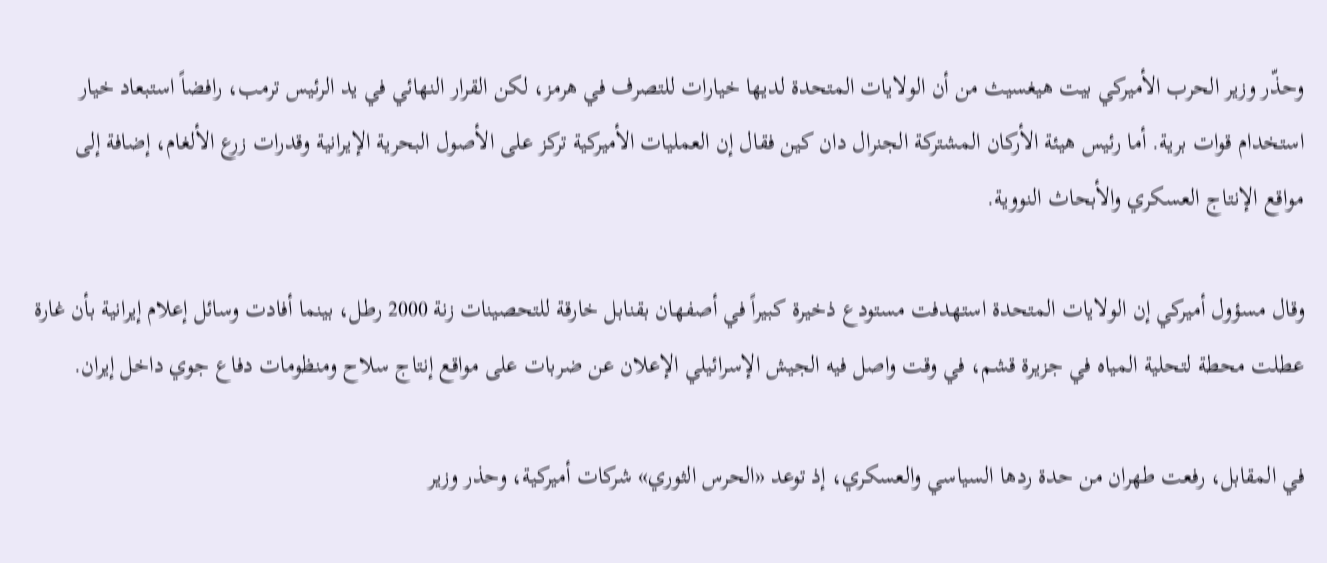وحذّر وزير الحرب الأميركي بيت هيغسيث من أن الولايات المتحدة لديها خيارات للتصرف في هرمز، لكن القرار النهائي في يد الرئيس ترمب، رافضاً استبعاد خيار استخدام قوات برية. أما رئيس هيئة الأركان المشتركة الجنرال دان كين فقال إن العمليات الأميركية تركز على الأصول البحرية الإيرانية وقدرات زرع الألغام، إضافة إلى مواقع الإنتاج العسكري والأبحاث النووية.

وقال مسؤول أميركي إن الولايات المتحدة استهدفت مستودع ذخيرة كبيراً في أصفهان بقنابل خارقة للتحصينات زنة 2000 رطل، بينما أفادت وسائل إعلام إيرانية بأن غارة عطلت محطة لتحلية المياه في جزيرة قشم، في وقت واصل فيه الجيش الإسرائيلي الإعلان عن ضربات على مواقع إنتاج سلاح ومنظومات دفاع جوي داخل إيران.

في المقابل، رفعت طهران من حدة ردها السياسي والعسكري، إذ توعد «الحرس الثوري» شركات أميركية، وحذر وزير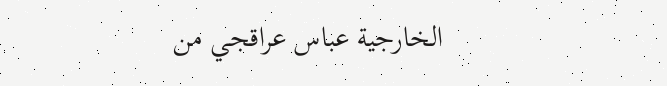الخارجية عباس عراقجي من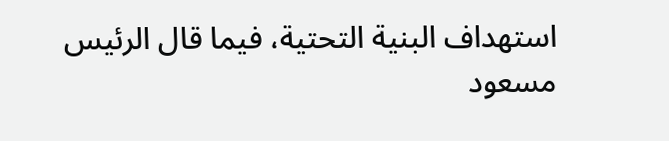استهداف البنية التحتية، فيما قال الرئيس مسعود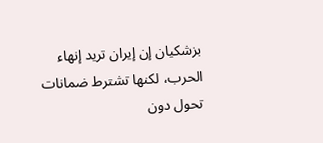بزشكيان إن إيران تريد إنهاء الحرب، لكنها تشترط ضمانات تحول دون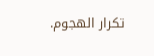تكرار الهجوم.